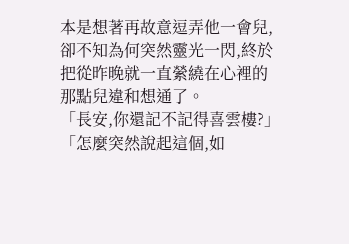本是想著再故意逗弄他一會兒,卻不知為何突然靈光一閃,終於把從昨晚就一直縈繞在心裡的那點兒違和想通了。
「長安,你還記不記得喜雲樓?」
「怎麼突然說起這個,如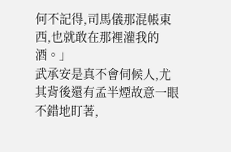何不記得,司馬儀那混帳東西,也就敢在那裡灌我的酒。」
武承安是真不會伺候人,尤其背後還有孟半煙故意一眼不錯地盯著,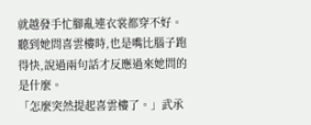就越發手忙腳亂連衣裳都穿不好。聽到她問喜雲樓時,也是嘴比腦子跑得快,說過兩句話才反應過來她問的是什麼。
「怎麼突然提起喜雲樓了。」武承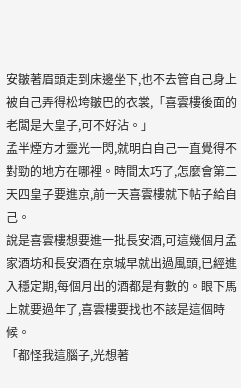安皺著眉頭走到床邊坐下,也不去管自己身上被自己弄得松垮皺巴的衣裳,「喜雲樓後面的老闆是大皇子,可不好沾。」
孟半煙方才靈光一閃,就明白自己一直覺得不對勁的地方在哪裡。時間太巧了,怎麼會第二天四皇子要進京,前一天喜雲樓就下帖子給自己。
說是喜雲樓想要進一批長安酒,可這幾個月孟家酒坊和長安酒在京城早就出過風頭,已經進入穩定期,每個月出的酒都是有數的。眼下馬上就要過年了,喜雲樓要找也不該是這個時候。
「都怪我這腦子,光想著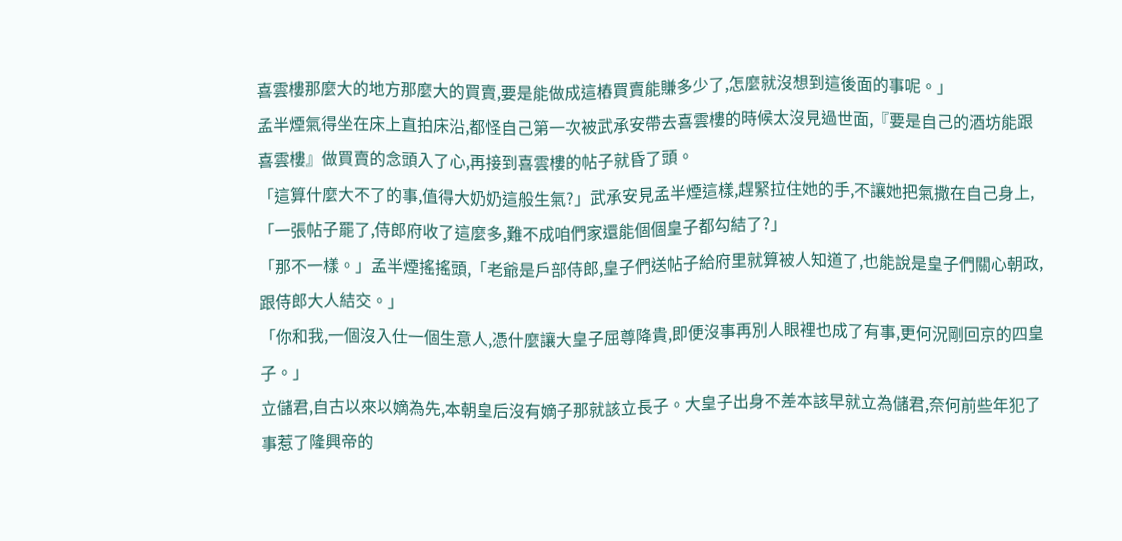喜雲樓那麼大的地方那麼大的買賣,要是能做成這樁買賣能賺多少了,怎麼就沒想到這後面的事呢。」
孟半煙氣得坐在床上直拍床沿,都怪自己第一次被武承安帶去喜雲樓的時候太沒見過世面,『要是自己的酒坊能跟喜雲樓』做買賣的念頭入了心,再接到喜雲樓的帖子就昏了頭。
「這算什麼大不了的事,值得大奶奶這般生氣?」武承安見孟半煙這樣,趕緊拉住她的手,不讓她把氣撒在自己身上,「一張帖子罷了,侍郎府收了這麼多,難不成咱們家還能個個皇子都勾結了?」
「那不一樣。」孟半煙搖搖頭,「老爺是戶部侍郎,皇子們送帖子給府里就算被人知道了,也能說是皇子們關心朝政,跟侍郎大人結交。」
「你和我,一個沒入仕一個生意人,憑什麼讓大皇子屈尊降貴,即便沒事再別人眼裡也成了有事,更何況剛回京的四皇子。」
立儲君,自古以來以嫡為先,本朝皇后沒有嫡子那就該立長子。大皇子出身不差本該早就立為儲君,奈何前些年犯了事惹了隆興帝的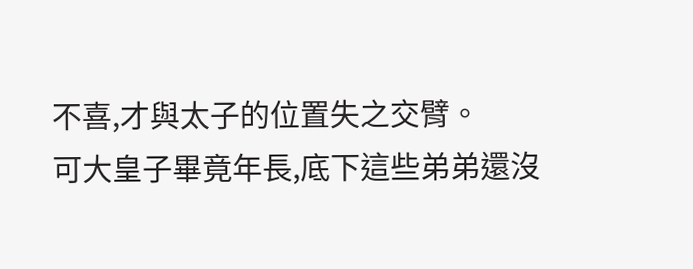不喜,才與太子的位置失之交臂。
可大皇子畢竟年長,底下這些弟弟還沒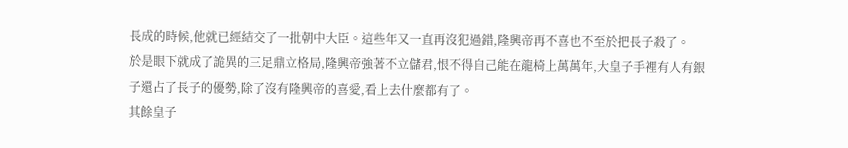長成的時候,他就已經結交了一批朝中大臣。這些年又一直再沒犯過錯,隆興帝再不喜也不至於把長子殺了。
於是眼下就成了詭異的三足鼎立格局,隆興帝強著不立儲君,恨不得自己能在龍椅上萬萬年,大皇子手裡有人有銀子還占了長子的優勢,除了沒有隆興帝的喜愛,看上去什麼都有了。
其餘皇子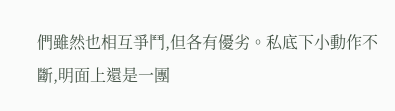們雖然也相互爭鬥,但各有優劣。私底下小動作不斷,明面上還是一團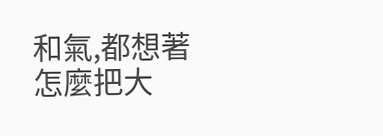和氣,都想著怎麼把大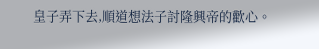皇子弄下去,順道想法子討隆興帝的歡心。